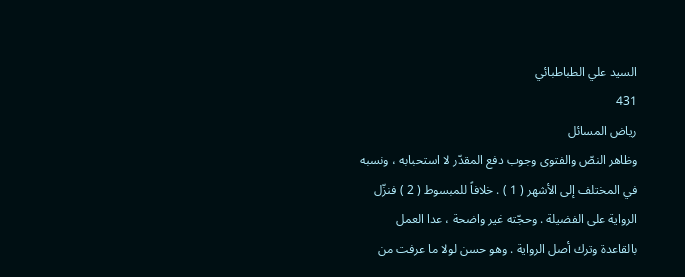السيد علي الطباطبائي
431
رياض المسائل
وظاهر النصّ والفتوى وجوب دفع المقدّر لا استحبابه ، ونسبه في المختلف إلى الأشهر ( 1 ) . خلافاً للمبسوط ( 2 ) فنزّل الرواية على الفضيلة . وحجّته غير واضحة ، عدا العمل بالقاعدة وترك أصل الرواية . وهو حسن لولا ما عرفت من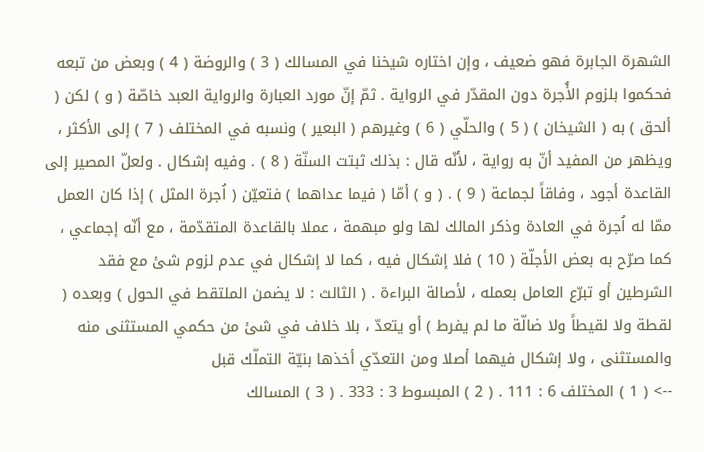الشهرة الجابرة فهو ضعيف ، وإن اختاره شيخنا في المسالك ( 3 ) والروضة ( 4 ) وبعض من تبعه فحكموا بلزوم الأُجرة دون المقدّر في الرواية . ثمّ إنّ مورد العبارة والرواية العبد خاصّة ( و ) لكن ( ألحق ) به ( الشيخان ) ( 5 ) والحلّي ( 6 ) وغيرهم ( البعير ) ونسبه في المختلف ( 7 ) إلى الأكثر ، ويظهر من المفيد أنّ به رواية ، لأنّه قال : بذلك ثبتت السنّة ( 8 ) . وفيه إشكال . ولعلّ المصير إلى القاعدة أجود ، وفاقاً لجماعة ( 9 ) . ( و ) أمّا ( فيما عداهما ) فتعيّن ( اُجرة المثل ) إذا كان العمل ممّا له اُجرة في العادة وذكر المالك لها ولو مبهمة ، عملا بالقاعدة المتقدّمة ، مع أنّه إجماعي ، كما صرّح به بعض الأجلّة ( 10 ) فلا إشكال فيه ، كما لا إشكال في عدم لزوم شئ مع فقد الشرطين أو تبرّع العامل بعمله ، لأصالة البراءة . ( الثالث : لا يضمن الملتقط في الحول ) وبعده ( لقطة ولا لقيطاً ولا ضالّة ما لم يفرط ) أو يتعدّ ، بلا خلاف في شئ من حكمي المستثنى منه والمستثنى ، ولا إشكال فيهما أصلا ومن التعدّي أخذها بنيّة التملّك قبل
--> ( 1 ) المختلف 6 : 111 . ( 2 ) المبسوط 3 : 333 . ( 3 ) المسالك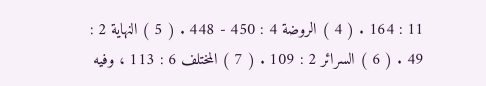11 : 164 . ( 4 ) الروضة 4 : 450 - 448 . ( 5 ) النهاية 2 : 49 . ( 6 ) السرائر 2 : 109 . ( 7 ) المختلف 6 : 113 ، وفيه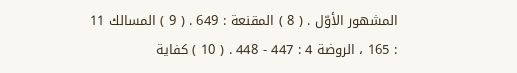المشهور الأوّل . ( 8 ) المقنعة : 649 . ( 9 ) المسالك 11 : 165 ، الروضة 4 : 447 - 448 . ( 10 ) كفاية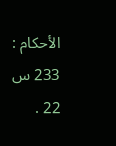الأحكام : 233 س 22 .